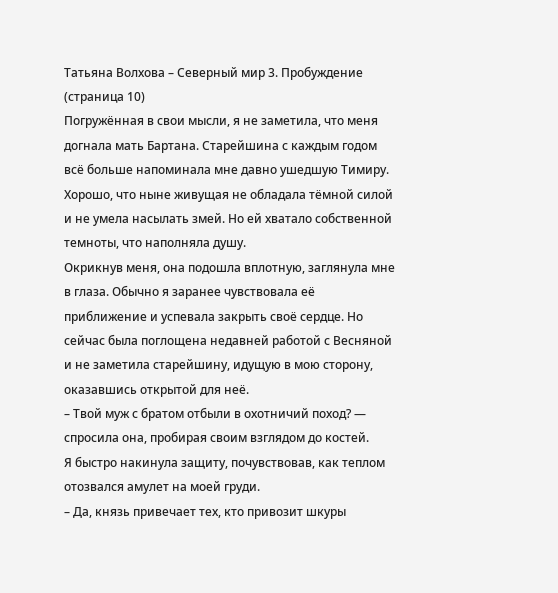Татьяна Волхова – Северный мир 3. Пробуждение (страница 10)
Погружённая в свои мысли, я не заметила, что меня догнала мать Бартана. Старейшина с каждым годом всё больше напоминала мне давно ушедшую Тимиру. Хорошо, что ныне живущая не обладала тёмной силой и не умела насылать змей. Но ей хватало собственной темноты, что наполняла душу.
Окрикнув меня, она подошла вплотную, заглянула мне в глаза. Обычно я заранее чувствовала её приближение и успевала закрыть своё сердце. Но сейчас была поглощена недавней работой с Весняной и не заметила старейшину, идущую в мою сторону, оказавшись открытой для неё.
– Твой муж с братом отбыли в охотничий поход? ― спросила она, пробирая своим взглядом до костей.
Я быстро накинула защиту, почувствовав, как теплом отозвался амулет на моей груди.
– Да, князь привечает тех, кто привозит шкуры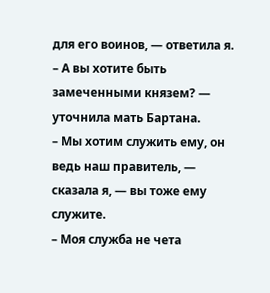для его воинов, ― ответила я.
– А вы хотите быть замеченными князем? ― уточнила мать Бартана.
– Мы хотим служить ему, он ведь наш правитель, ― сказала я, ― вы тоже ему служите.
– Моя служба не чета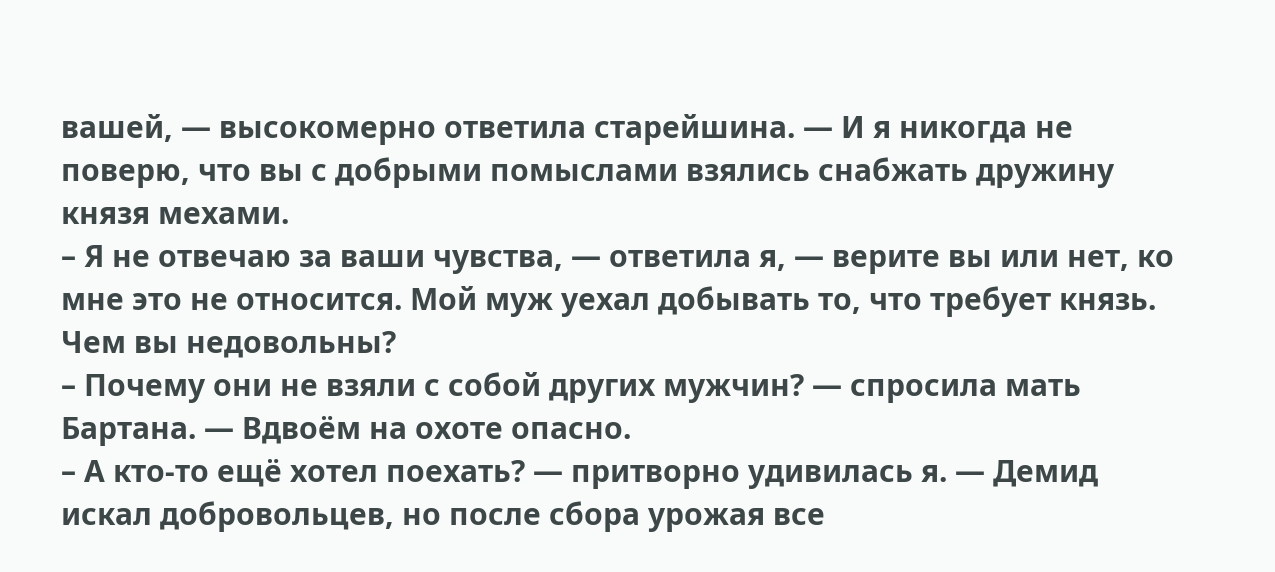вашей, ― высокомерно ответила старейшина. ― И я никогда не поверю, что вы с добрыми помыслами взялись снабжать дружину князя мехами.
– Я не отвечаю за ваши чувства, ― ответила я, ― верите вы или нет, ко мне это не относится. Мой муж уехал добывать то, что требует князь. Чем вы недовольны?
– Почему они не взяли с собой других мужчин? ― спросила мать Бартана. ― Вдвоём на охоте опасно.
– А кто-то ещё хотел поехать? ― притворно удивилась я. ― Демид искал добровольцев, но после сбора урожая все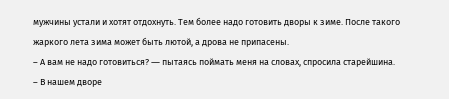мужчины устали и хотят отдохнуть. Тем более надо готовить дворы к зиме. После такого жаркого лета зима может быть лютой, а дрова не припасены.
– А вам не надо готовиться? ― пытаясь поймать меня на словах, спросила старейшина.
– В нашем дворе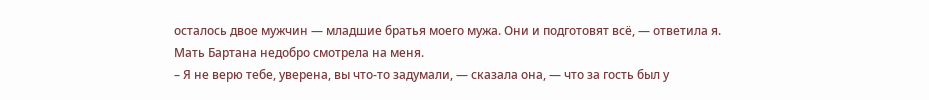осталось двое мужчин ― младшие братья моего мужа. Они и подготовят всё, ― ответила я.
Мать Бартана недобро смотрела на меня.
– Я не верю тебе, уверена, вы что-то задумали, ― сказала она, ― что за гость был у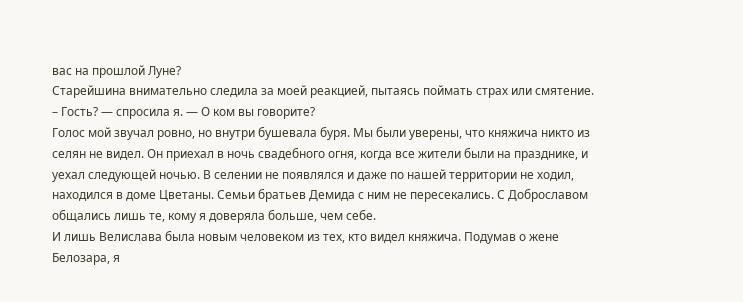вас на прошлой Луне?
Старейшина внимательно следила за моей реакцией, пытаясь поймать страх или смятение.
– Гость? ― спросила я. ― О ком вы говорите?
Голос мой звучал ровно, но внутри бушевала буря. Мы были уверены, что княжича никто из селян не видел. Он приехал в ночь свадебного огня, когда все жители были на празднике, и уехал следующей ночью. В селении не появлялся и даже по нашей территории не ходил, находился в доме Цветаны. Семьи братьев Демида с ним не пересекались. С Доброславом общались лишь те, кому я доверяла больше, чем себе.
И лишь Велислава была новым человеком из тех, кто видел княжича. Подумав о жене Белозара, я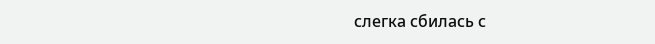слегка сбилась с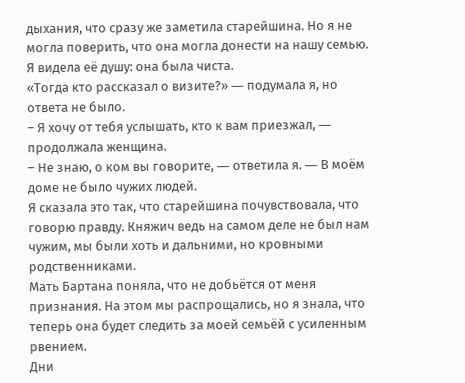дыхания, что сразу же заметила старейшина. Но я не могла поверить, что она могла донести на нашу семью. Я видела её душу: она была чиста.
«Тогда кто рассказал о визите?» ― подумала я, но ответа не было.
– Я хочу от тебя услышать, кто к вам приезжал, ― продолжала женщина.
– Не знаю, о ком вы говорите, ― ответила я. ― В моём доме не было чужих людей.
Я сказала это так, что старейшина почувствовала, что говорю правду. Княжич ведь на самом деле не был нам чужим, мы были хоть и дальними, но кровными родственниками.
Мать Бартана поняла, что не добьётся от меня признания. На этом мы распрощались, но я знала, что теперь она будет следить за моей семьёй с усиленным рвением.
Дни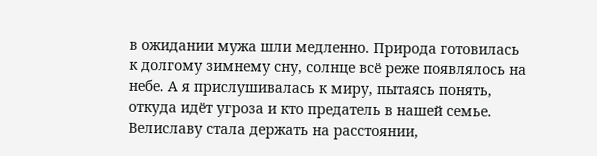в ожидании мужа шли медленно. Природа готовилась к долгому зимнему сну, солнце всё реже появлялось на небе. А я прислушивалась к миру, пытаясь понять, откуда идёт угроза и кто предатель в нашей семье.
Велиславу стала держать на расстоянии,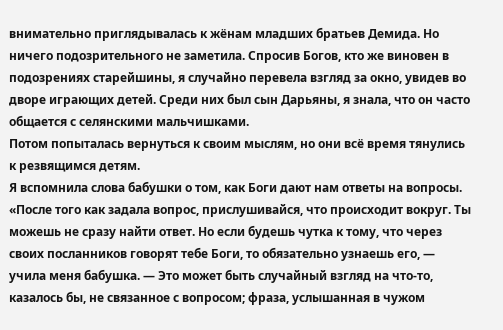внимательно приглядывалась к жёнам младших братьев Демида. Но ничего подозрительного не заметила. Спросив Богов, кто же виновен в подозрениях старейшины, я случайно перевела взгляд за окно, увидев во дворе играющих детей. Среди них был сын Дарьяны, я знала, что он часто общается с селянскими мальчишками.
Потом попыталась вернуться к своим мыслям, но они всё время тянулись к резвящимся детям.
Я вспомнила слова бабушки о том, как Боги дают нам ответы на вопросы.
«После того как задала вопрос, прислушивайся, что происходит вокруг. Ты можешь не сразу найти ответ. Но если будешь чутка к тому, что через своих посланников говорят тебе Боги, то обязательно узнаешь его, ― учила меня бабушка. ― Это может быть случайный взгляд на что-то, казалось бы, не связанное с вопросом; фраза, услышанная в чужом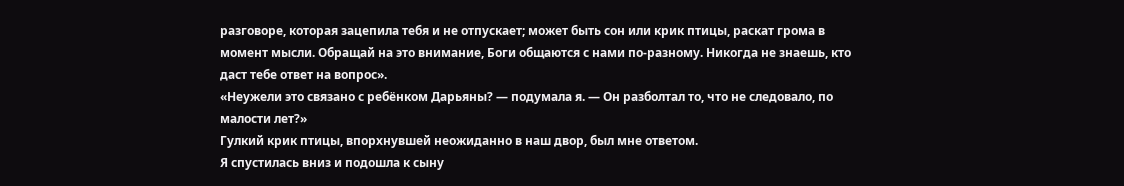разговоре, которая зацепила тебя и не отпускает; может быть сон или крик птицы, раскат грома в момент мысли. Обращай на это внимание, Боги общаются с нами по-разному. Никогда не знаешь, кто даст тебе ответ на вопрос».
«Неужели это связано с ребёнком Дарьяны? ― подумала я. ― Он разболтал то, что не следовало, по малости лет?»
Гулкий крик птицы, впорхнувшей неожиданно в наш двор, был мне ответом.
Я спустилась вниз и подошла к сыну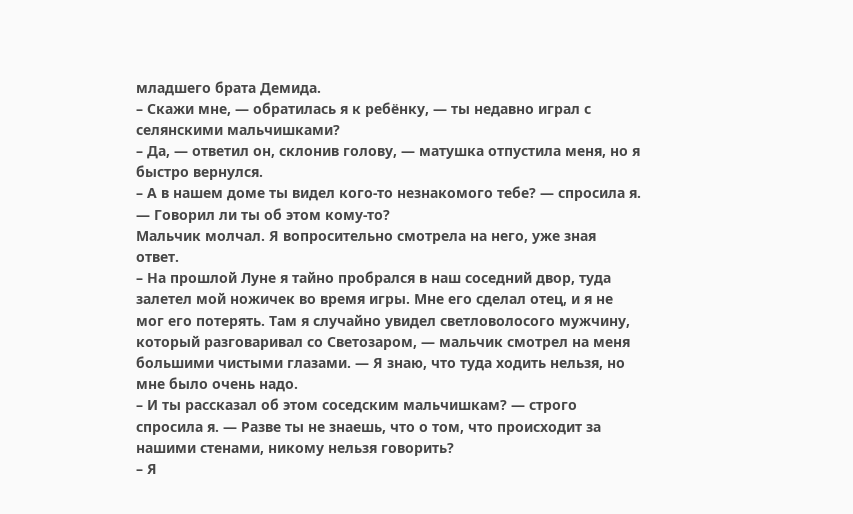младшего брата Демида.
– Скажи мне, ― обратилась я к ребёнку, ― ты недавно играл с селянскими мальчишками?
– Да, ― ответил он, склонив голову, ― матушка отпустила меня, но я быстро вернулся.
– А в нашем доме ты видел кого-то незнакомого тебе? ― спросила я. ― Говорил ли ты об этом кому-то?
Мальчик молчал. Я вопросительно смотрела на него, уже зная ответ.
– На прошлой Луне я тайно пробрался в наш соседний двор, туда залетел мой ножичек во время игры. Мне его сделал отец, и я не мог его потерять. Там я случайно увидел светловолосого мужчину, который разговаривал со Светозаром, ― мальчик смотрел на меня большими чистыми глазами. ― Я знаю, что туда ходить нельзя, но мне было очень надо.
– И ты рассказал об этом соседским мальчишкам? ― строго спросила я. ― Разве ты не знаешь, что о том, что происходит за нашими стенами, никому нельзя говорить?
– Я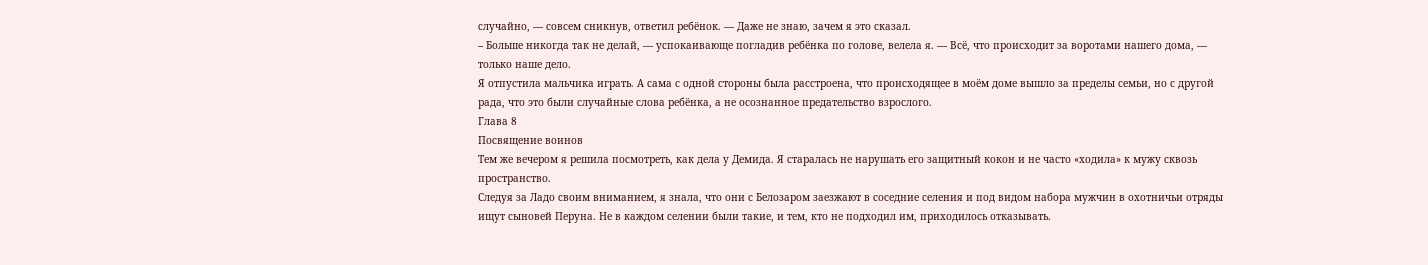случайно, ― совсем сникнув, ответил ребёнок. ― Даже не знаю, зачем я это сказал.
– Больше никогда так не делай, ― успокаивающе погладив ребёнка по голове, велела я. ― Всё, что происходит за воротами нашего дома, ― только наше дело.
Я отпустила мальчика играть. А сама с одной стороны была расстроена, что происходящее в моём доме вышло за пределы семьи, но с другой рада, что это были случайные слова ребёнка, а не осознанное предательство взрослого.
Глава 8
Посвящение воинов
Тем же вечером я решила посмотреть, как дела у Демида. Я старалась не нарушать его защитный кокон и не часто «ходила» к мужу сквозь пространство.
Следуя за Ладо своим вниманием, я знала, что они с Белозаром заезжают в соседние селения и под видом набора мужчин в охотничьи отряды ищут сыновей Перуна. Не в каждом селении были такие, и тем, кто не подходил им, приходилось отказывать.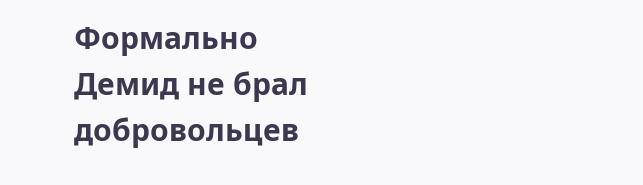Формально Демид не брал добровольцев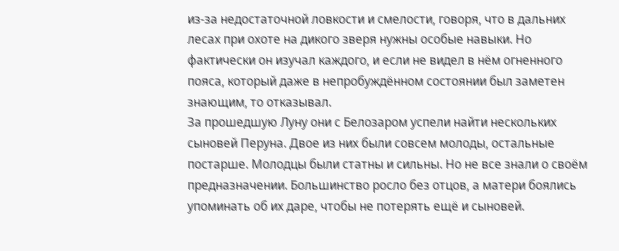из-за недостаточной ловкости и смелости, говоря, что в дальних лесах при охоте на дикого зверя нужны особые навыки. Но фактически он изучал каждого, и если не видел в нём огненного пояса, который даже в непробуждённом состоянии был заметен знающим, то отказывал.
За прошедшую Луну они с Белозаром успели найти нескольких сыновей Перуна. Двое из них были совсем молоды, остальные постарше. Молодцы были статны и сильны. Но не все знали о своём предназначении. Большинство росло без отцов, а матери боялись упоминать об их даре, чтобы не потерять ещё и сыновей.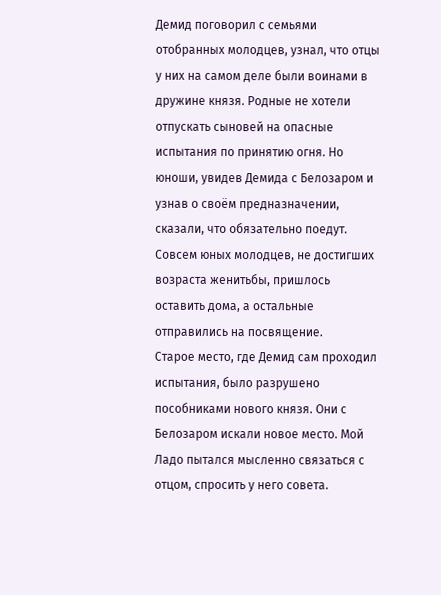Демид поговорил с семьями отобранных молодцев, узнал, что отцы у них на самом деле были воинами в дружине князя. Родные не хотели отпускать сыновей на опасные испытания по принятию огня. Но юноши, увидев Демида с Белозаром и узнав о своём предназначении, сказали, что обязательно поедут.
Совсем юных молодцев, не достигших возраста женитьбы, пришлось оставить дома, а остальные отправились на посвящение.
Старое место, где Демид сам проходил испытания, было разрушено пособниками нового князя. Они с Белозаром искали новое место. Мой Ладо пытался мысленно связаться с отцом, спросить у него совета.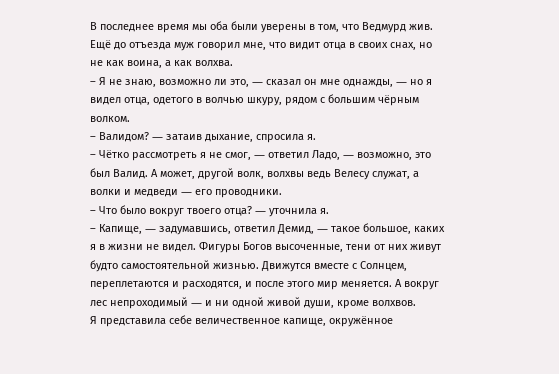В последнее время мы оба были уверены в том, что Ведмурд жив. Ещё до отъезда муж говорил мне, что видит отца в своих снах, но не как воина, а как волхва.
– Я не знаю, возможно ли это, ― сказал он мне однажды, ― но я видел отца, одетого в волчью шкуру, рядом с большим чёрным волком.
– Валидом? ― затаив дыхание, спросила я.
– Чётко рассмотреть я не смог, ― ответил Ладо, ― возможно, это был Валид. А может, другой волк, волхвы ведь Велесу служат, а волки и медведи ― его проводники.
– Что было вокруг твоего отца? ― уточнила я.
– Капище, ― задумавшись, ответил Демид, ― такое большое, каких я в жизни не видел. Фигуры Богов высоченные, тени от них живут будто самостоятельной жизнью. Движутся вместе с Солнцем, переплетаются и расходятся, и после этого мир меняется. А вокруг лес непроходимый ― и ни одной живой души, кроме волхвов.
Я представила себе величественное капище, окружённое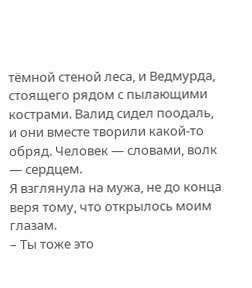тёмной стеной леса, и Ведмурда, стоящего рядом с пылающими кострами. Валид сидел поодаль, и они вместе творили какой-то обряд. Человек ― словами, волк ― сердцем.
Я взглянула на мужа, не до конца веря тому, что открылось моим глазам.
– Ты тоже это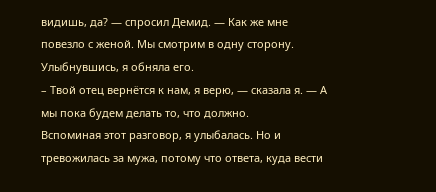видишь, да? ― спросил Демид. ― Как же мне повезло с женой. Мы смотрим в одну сторону.
Улыбнувшись, я обняла его.
– Твой отец вернётся к нам, я верю, ― сказала я. ― А мы пока будем делать то, что должно.
Вспоминая этот разговор, я улыбалась. Но и тревожилась за мужа, потому что ответа, куда вести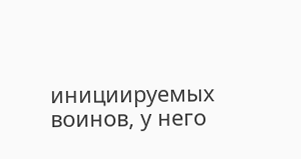инициируемых воинов, у него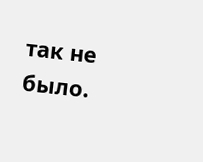так не было.